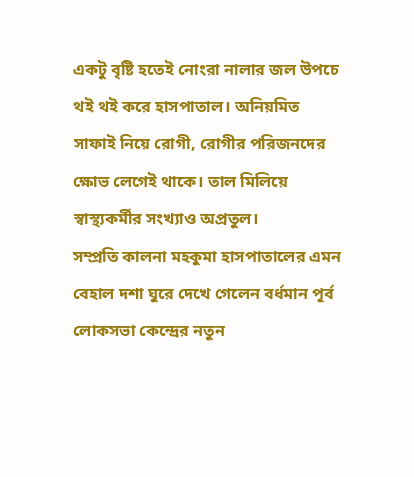একটু বৃষ্টি হতেই নোংরা নালার জল উপচে থই থই করে হাসপাতাল। অনিয়মিত সাফাই নিয়ে রোগী, রোগীর পরিজনদের ক্ষোভ লেগেই থাকে। তাল মিলিয়ে স্বাস্থ্যকর্মীর সংখ্যাও অপ্রতুল।
সম্প্রতি কালনা মহকুমা হাসপাতালের এমন বেহাল দশা ঘুরে দেখে গেলেন বর্ধমান পূর্ব লোকসভা কেন্দ্রের নতুন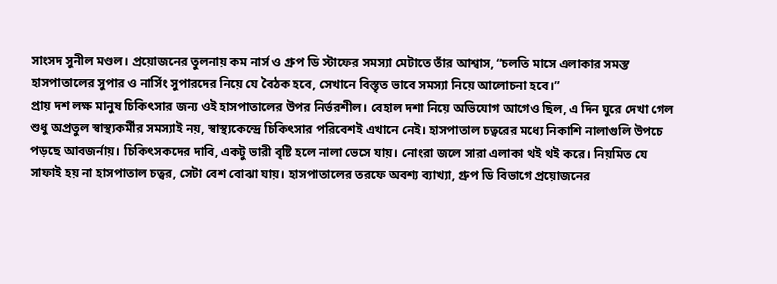সাংসদ সুনীল মণ্ডল। প্রয়োজনের তুলনায় কম নার্স ও গ্রুপ ডি স্টাফের সমস্যা মেটাতে তাঁর আশ্বাস, “চলতি মাসে এলাকার সমস্ত হাসপাতালের সুপার ও নার্সিং সুপারদের নিয়ে যে বৈঠক হবে, সেখানে বিস্তৃত ভাবে সমস্যা নিয়ে আলোচনা হবে।”
প্রায় দশ লক্ষ মানুষ চিকিৎসার জন্য ওই হাসপাতালের উপর নির্ভরশীল। বেহাল দশা নিয়ে অভিযোগ আগেও ছিল, এ দিন ঘুরে দেখা গেল শুধু অপ্রতুল স্বাস্থ্যকর্মীর সমস্যাই নয়, স্বাস্থ্যকেন্দ্রে চিকিৎসার পরিবেশই এখানে নেই। হাসপাতাল চত্বরের মধ্যে নিকাশি নালাগুলি উপচে পড়ছে আবজর্নায়। চিকিৎসকদের দাবি, একটু ভারী বৃষ্টি হলে নালা ভেসে যায়। নোংরা জলে সারা এলাকা থই থই করে। নিয়মিত যে সাফাই হয় না হাসপাতাল চত্বর, সেটা বেশ বোঝা যায়। হাসপাতালের তরফে অবশ্য ব্যাখ্যা, গ্রুপ ডি বিভাগে প্রয়োজনের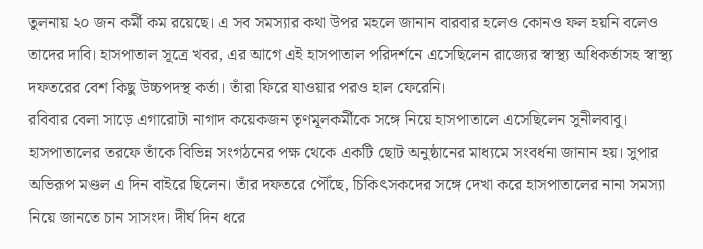তুলনায় ২০ জন কর্মী কম রয়েছে। এ সব সমস্যার কথা উপর মহলে জানান বারবার হলেও কোনও ফল হয়নি বলেও তাদের দাবি। হাসপাতাল সূত্রে খবর, এর আগে এই হাসপাতাল পরিদর্শনে এসেছিলেন রাজ্যের স্বাস্থ্য অধিকর্তাসহ স্বাস্থ্য দফতরের বেশ কিছু উচ্চপদস্থ কর্তা। তাঁরা ফিরে যাওয়ার পরও হাল ফেরেনি।
রবিবার বেলা সাড়ে এগারোটা নাগাদ কয়েকজন তৃণমূলকর্মীকে সঙ্গে নিয়ে হাসপাতালে এসেছিলেন সুনীলবাবু। হাসপাতালের তরফে তাঁকে বিভিন্ন সংগঠনের পক্ষ থেকে একটি ছোট অনুষ্ঠানের মাধ্যমে সংবর্ধনা জানান হয়। সুপার অভিরূপ মণ্ডল এ দিন বাইরে ছিলেন। তাঁর দফতরে পৌঁছে, চিকিৎসকদের সঙ্গে দেখা করে হাসপাতালের নানা সমস্যা নিয়ে জানতে চান সাসংদ। দীর্ঘ দিন ধরে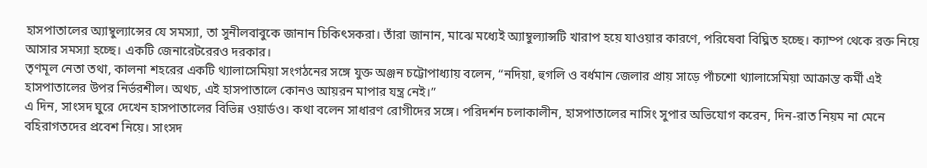হাসপাতালের অ্যাম্বুল্যান্সের যে সমস্যা, তা সুনীলবাবুকে জানান চিকিৎসকরা। তাঁরা জানান, মাঝে মধ্যেই অ্যাম্বুল্যান্সটি খারাপ হয়ে যাওয়ার কারণে, পরিষেবা বিঘ্নিত হচ্ছে। ক্যাম্প থেকে রক্ত নিয়ে আসার সমস্যা হচ্ছে। একটি জেনারেটরেরও দরকার।
তৃণমূল নেতা তথা, কালনা শহরের একটি থ্যালাসেমিয়া সংগঠনের সঙ্গে যুক্ত অঞ্জন চট্টোপাধ্যায় বলেন, “নদিয়া, হুগলি ও বর্ধমান জেলার প্রায় সাড়ে পাঁচশো থ্যালাসেমিয়া আক্রান্ত কর্মী এই হাসপাতালের উপর নির্ভরশীল। অথচ, এই হাসপাতালে কোনও আয়রন মাপার যন্ত্র নেই।”
এ দিন, সাংসদ ঘুরে দেখেন হাসপাতালের বিভিন্ন ওয়ার্ডও। কথা বলেন সাধারণ রোগীদের সঙ্গে। পরিদর্শন চলাকালীন, হাসপাতালের নাসিং সুপার অভিযোগ করেন, দিন-রাত নিয়ম না মেনে বহিরাগতদের প্রবেশ নিয়ে। সাংসদ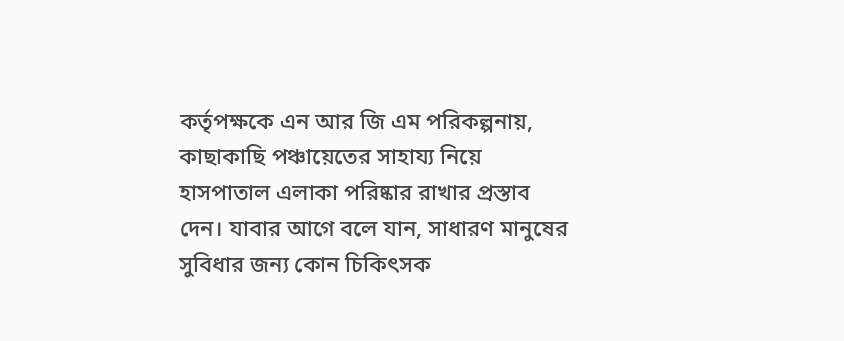কর্তৃপক্ষকে এন আর জি এম পরিকল্পনায়, কাছাকাছি পঞ্চায়েতের সাহায্য নিয়ে হাসপাতাল এলাকা পরিষ্কার রাখার প্রস্তাব দেন। যাবার আগে বলে যান, সাধারণ মানুষের সুবিধার জন্য কোন চিকিৎসক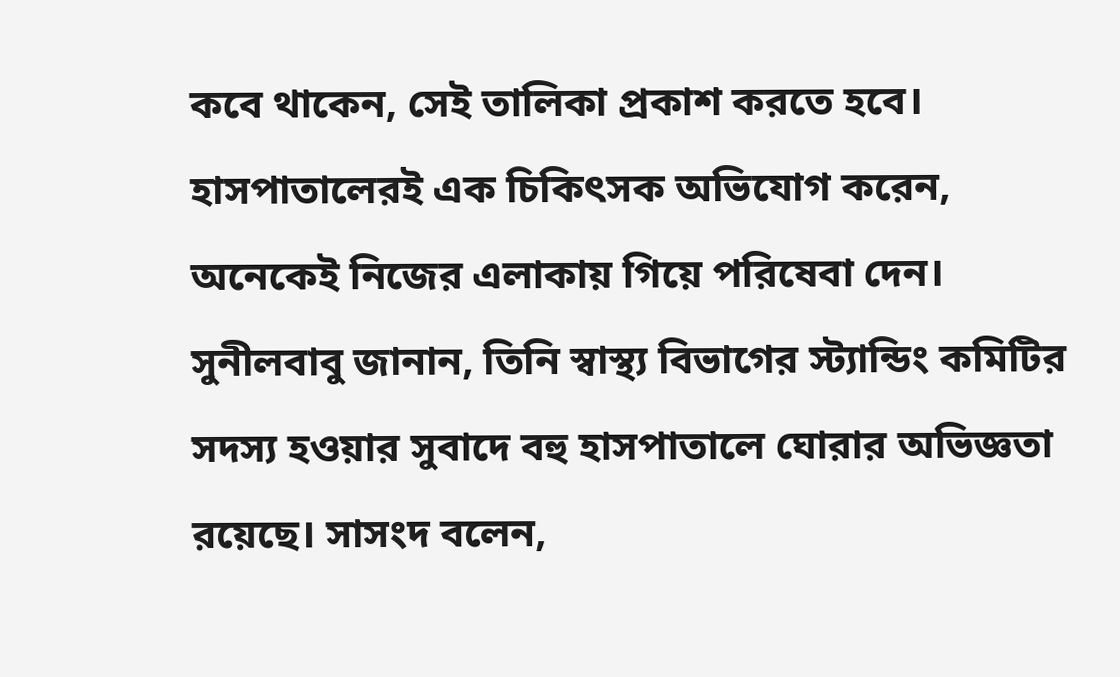কবে থাকেন, সেই তালিকা প্রকাশ করতে হবে। হাসপাতালেরই এক চিকিৎসক অভিযোগ করেন, অনেকেই নিজের এলাকায় গিয়ে পরিষেবা দেন। সুনীলবাবু জানান, তিনি স্বাস্থ্য বিভাগের স্ট্যান্ডিং কমিটির সদস্য হওয়ার সুবাদে বহু হাসপাতালে ঘোরার অভিজ্ঞতা রয়েছে। সাসংদ বলেন,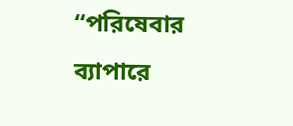“পরিষেবার ব্যাপারে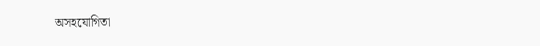অসহযোগিতা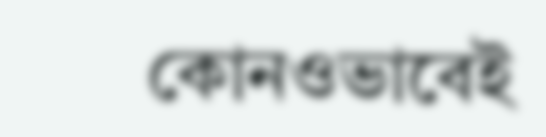কোনওভাবেই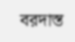বরদাস্ত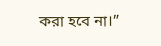করা হবে না।”